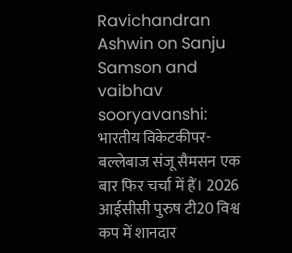Ravichandran Ashwin on Sanju Samson and vaibhav sooryavanshi: भारतीय विकेटकीपर-बल्लेबाज संजू सैमसन एक बार फिर चर्चा में हैं। 2026 आईसीसी पुरुष टी20 विश्व कप में शानदार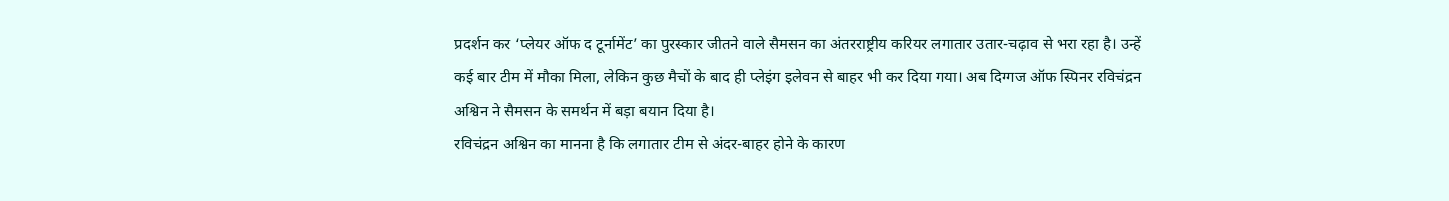प्रदर्शन कर ‘प्लेयर ऑफ द टूर्नामेंट’ का पुरस्कार जीतने वाले सैमसन का अंतरराष्ट्रीय करियर लगातार उतार-चढ़ाव से भरा रहा है। उन्हें कई बार टीम में मौका मिला, लेकिन कुछ मैचों के बाद ही प्लेइंग इलेवन से बाहर भी कर दिया गया। अब दिग्गज ऑफ स्पिनर रविचंद्रन अश्विन ने सैमसन के समर्थन में बड़ा बयान दिया है।
रविचंद्रन अश्विन का मानना है कि लगातार टीम से अंदर-बाहर होने के कारण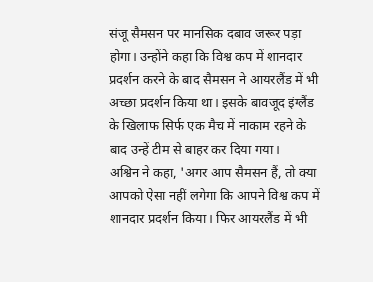संजू सैमसन पर मानसिक दबाव जरूर पड़ा होगा। उन्होंने कहा कि विश्व कप में शानदार प्रदर्शन करने के बाद सैमसन ने आयरलैंड में भी अच्छा प्रदर्शन किया था। इसके बावजूद इंग्लैंड के खिलाफ सिर्फ एक मैच में नाकाम रहने के बाद उन्हें टीम से बाहर कर दिया गया।
अश्विन ने कहा, 'अगर आप सैमसन हैं, तो क्या आपको ऐसा नहीं लगेगा कि आपने विश्व कप में शानदार प्रदर्शन किया। फिर आयरलैंड में भी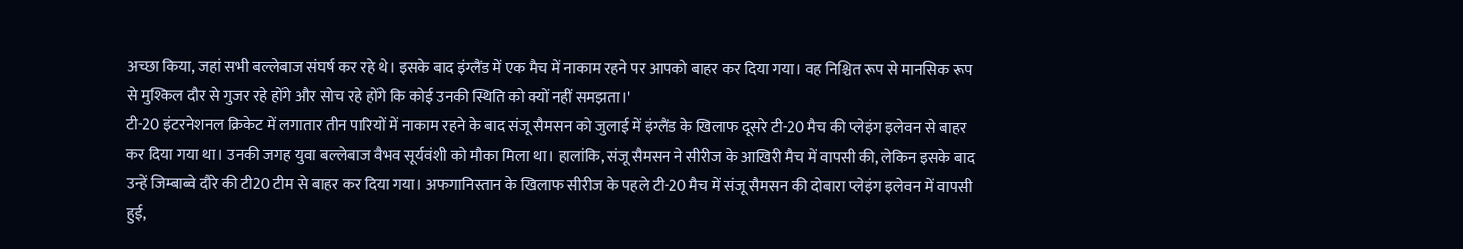अच्छा किया, जहां सभी बल्लेबाज संघर्ष कर रहे थे। इसके बाद इंग्लैंड में एक मैच में नाकाम रहने पर आपको बाहर कर दिया गया। वह निश्चित रूप से मानसिक रूप से मुश्किल दौर से गुजर रहे होंगे और सोच रहे होंगे कि कोई उनकी स्थिति को क्यों नहीं समझता।'
टी-20 इंटरनेशनल क्रिकेट में लगातार तीन पारियों में नाकाम रहने के बाद संजू सैमसन को जुलाई में इंग्लैंड के खिलाफ दूसरे टी-20 मैच की प्लेइंग इलेवन से बाहर कर दिया गया था। उनकी जगह युवा बल्लेबाज वैभव सूर्यवंशी को मौका मिला था। हालांकि, संजू सैमसन ने सीरीज के आखिरी मैच में वापसी की, लेकिन इसके बाद उन्हें जिम्बाब्वे दौरे की टी20 टीम से बाहर कर दिया गया। अफगानिस्तान के खिलाफ सीरीज के पहले टी-20 मैच में संजू सैमसन की दोबारा प्लेइंग इलेवन में वापसी हुई,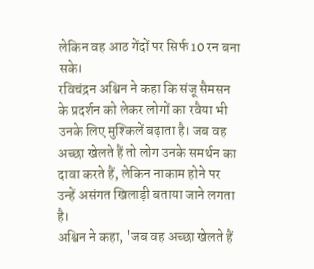लेकिन वह आठ गेंदों पर सिर्फ 10 रन बना सके।
रविचंद्रन अश्विन ने कहा कि संजू सैमसन के प्रदर्शन को लेकर लोगों का रवैया भी उनके लिए मुश्किलें बढ़ाता है। जब वह अच्छा खेलते हैं तो लोग उनके समर्थन का दावा करते हैं, लेकिन नाकाम होने पर उन्हें असंगत खिलाड़ी बताया जाने लगता है।
अश्विन ने कहा, 'जब वह अच्छा खेलते हैं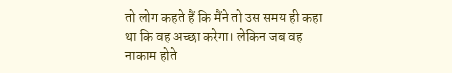तो लोग कहते हैं कि मैंने तो उस समय ही कहा था कि वह अच्छा करेगा। लेकिन जब वह नाकाम होते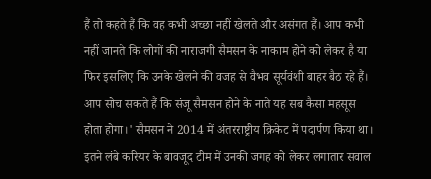हैं तो कहते हैं कि वह कभी अच्छा नहीं खेलते और असंगत हैं। आप कभी नहीं जानते कि लोगों की नाराजगी सैमसन के नाकाम होने को लेकर है या फिर इसलिए कि उनके खेलने की वजह से वैभव सूर्यवंशी बाहर बैठ रहे हैं। आप सोच सकते हैं कि संजू सैमसन होने के नाते यह सब कैसा महसूस होता होगा।' सैमसन ने 2014 में अंतरराष्ट्रीय क्रिकेट में पदार्पण किया था। इतने लंबे करियर के बावजूद टीम में उनकी जगह को लेकर लगातार सवाल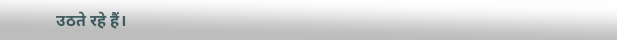उठते रहे हैं।